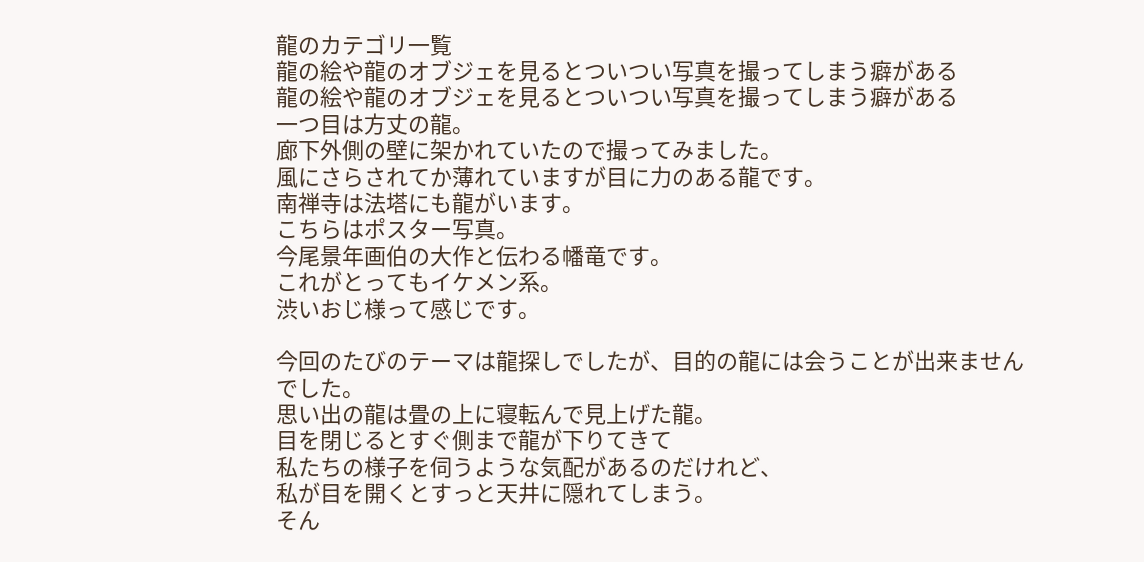龍のカテゴリ一覧
龍の絵や龍のオブジェを見るとついつい写真を撮ってしまう癖がある
龍の絵や龍のオブジェを見るとついつい写真を撮ってしまう癖がある
一つ目は方丈の龍。
廊下外側の壁に架かれていたので撮ってみました。
風にさらされてか薄れていますが目に力のある龍です。
南禅寺は法塔にも龍がいます。
こちらはポスター写真。
今尾景年画伯の大作と伝わる幡竜です。
これがとってもイケメン系。
渋いおじ様って感じです。

今回のたびのテーマは龍探しでしたが、目的の龍には会うことが出来ませんでした。
思い出の龍は畳の上に寝転んで見上げた龍。
目を閉じるとすぐ側まで龍が下りてきて
私たちの様子を伺うような気配があるのだけれど、
私が目を開くとすっと天井に隠れてしまう。
そん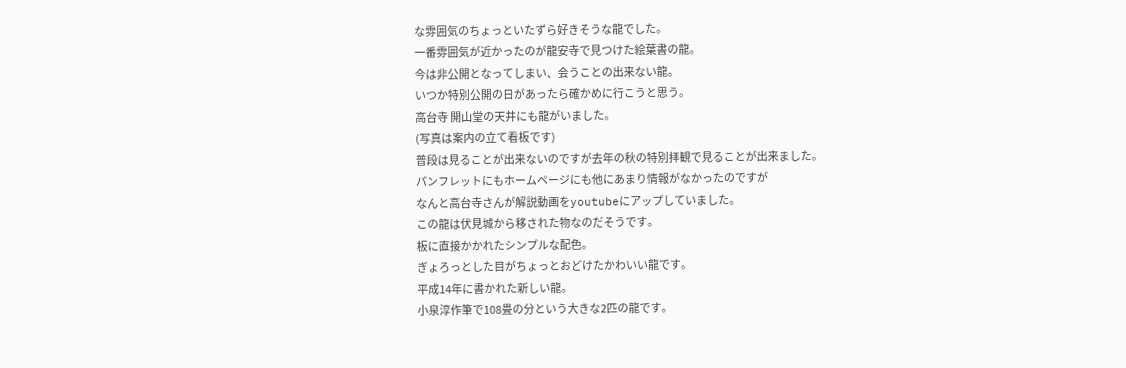な雰囲気のちょっといたずら好きそうな龍でした。
一番雰囲気が近かったのが龍安寺で見つけた絵葉書の龍。
今は非公開となってしまい、会うことの出来ない龍。
いつか特別公開の日があったら確かめに行こうと思う。
高台寺 開山堂の天井にも龍がいました。
(写真は案内の立て看板です)
普段は見ることが出来ないのですが去年の秋の特別拝観で見ることが出来ました。
パンフレットにもホームページにも他にあまり情報がなかったのですが
なんと高台寺さんが解説動画をyoutubeにアップしていました。
この龍は伏見城から移された物なのだそうです。
板に直接かかれたシンプルな配色。
ぎょろっとした目がちょっとおどけたかわいい龍です。
平成14年に書かれた新しい龍。
小泉淳作筆で108畳の分という大きな2匹の龍です。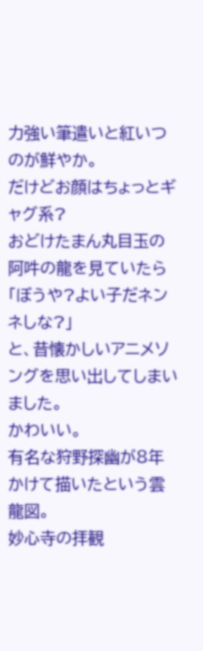力強い筆遣いと紅いつのが鮮やか。
だけどお顔はちょっとギャグ系?
おどけたまん丸目玉の阿吽の龍を見ていたら
「ぼうや?よい子だネンネしな?」
と、昔懐かしいアニメソングを思い出してしまいました。
かわいい。
有名な狩野探幽が8年かけて描いたという雲龍図。
妙心寺の拝観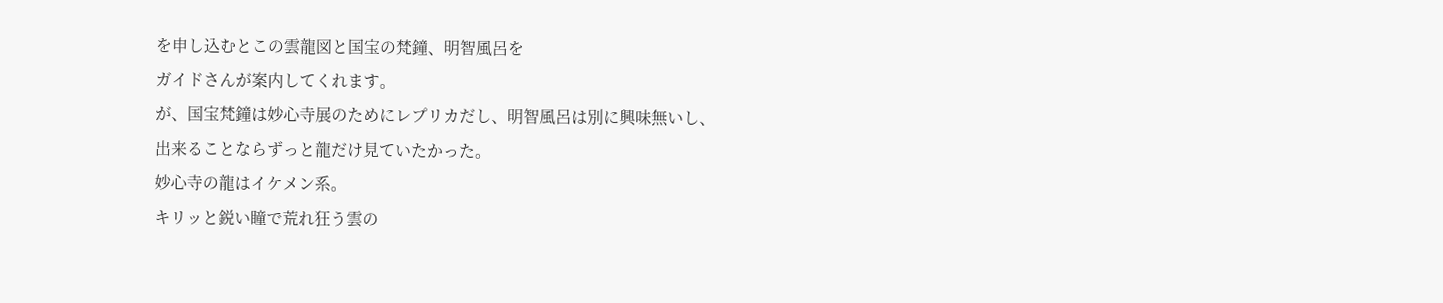を申し込むとこの雲龍図と国宝の梵鐘、明智風呂を
ガイドさんが案内してくれます。
が、国宝梵鐘は妙心寺展のためにレプリカだし、明智風呂は別に興味無いし、
出来ることならずっと龍だけ見ていたかった。
妙心寺の龍はイケメン系。
キリッと鋭い瞳で荒れ狂う雲の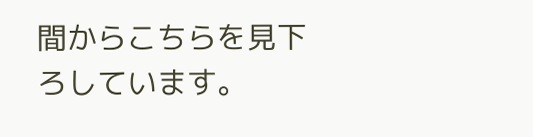間からこちらを見下ろしています。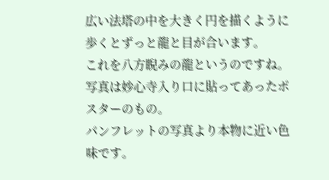広い法塔の中を大きく円を描くように歩くとずっと龍と目が合います。
これを八方睨みの龍というのですね。
写真は妙心寺入り口に貼ってあったポスターのもの。
パンフレットの写真より本物に近い色味です。